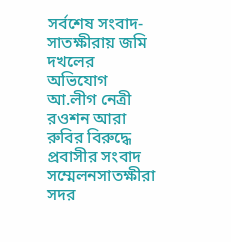সর্বশেষ সংবাদ-
সাতক্ষীরায় জমি দখলের অভিযোগ আ.লীগ নেত্রী রওশন আরা রুবির বিরুদ্ধে প্রবাসীর সংবাদ সম্মেলনসাতক্ষীরা সদর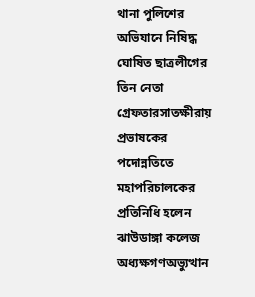থানা পুলিশের অভিযানে নিষিদ্ধ ঘোষিত ছাত্রলীগের তিন নেতা গ্রেফতারসাতক্ষীরায় প্রভাষকের পদোন্নতিতে মহাপরিচালকের প্রতিনিধি হলেন ঝাউডাঙ্গা কলেজ অধ্যক্ষগণঅভ্যুত্থান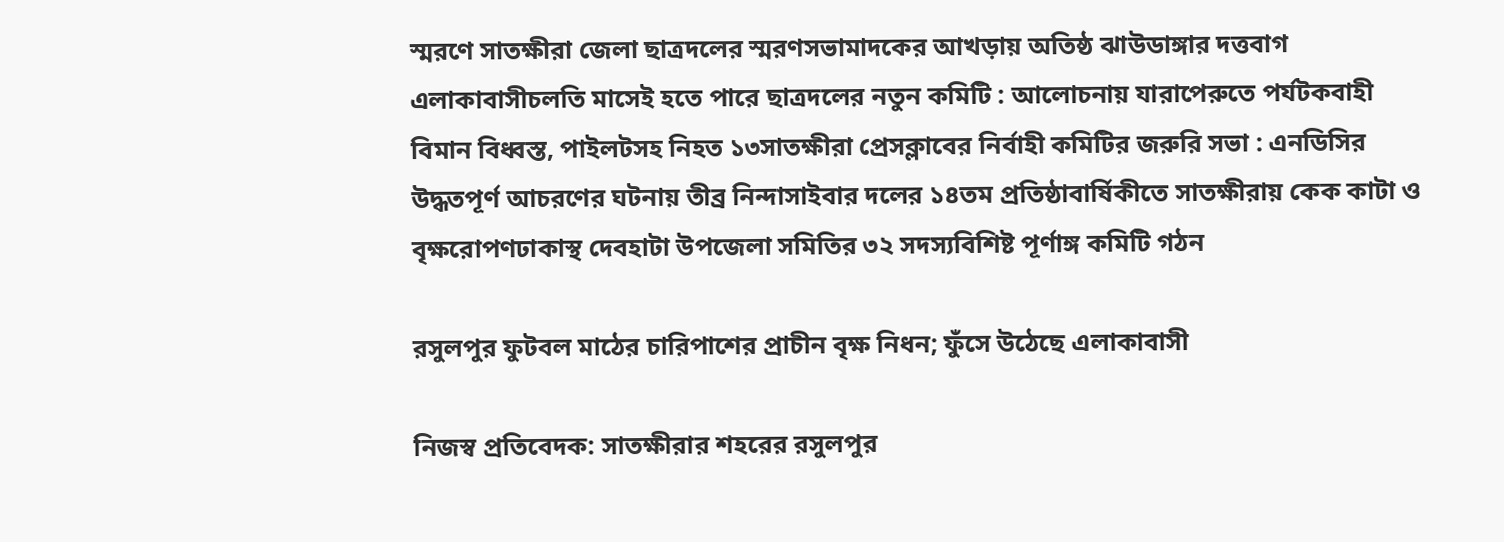স্মরণে সাতক্ষীরা জেলা ছাত্রদলের স্মরণসভামাদকের আখড়ায় অতিষ্ঠ ঝাউডাঙ্গার দত্তবাগ এলাকাবাসীচলতি মাসেই হতে পারে ছাত্রদলের নতুন কমিটি : আলোচনায় যারাপেরুতে পর্যটকবাহী বিমান বিধ্বস্ত, পাইলটসহ নিহত ১৩সাতক্ষীরা প্রেসক্লাবের নির্বাহী কমিটির জরুরি সভা : এনডিসির উদ্ধতপূর্ণ আচরণের ঘটনায় তীব্র নিন্দাসাইবার দলের ১৪তম প্রতিষ্ঠাবার্ষিকীতে সাতক্ষীরায় কেক কাটা ও বৃক্ষরোপণঢাকাস্থ দেবহাটা উপজেলা সমিতির ৩২ সদস্যবিশিষ্ট পূর্ণাঙ্গ কমিটি গঠন

রসুলপুর ফুটবল মাঠের চারিপাশের প্রাচীন বৃক্ষ নিধন; ফুঁসে উঠেছে এলাকাবাসী

নিজস্ব প্রতিবেদক: সাতক্ষীরার শহরের রসুলপুর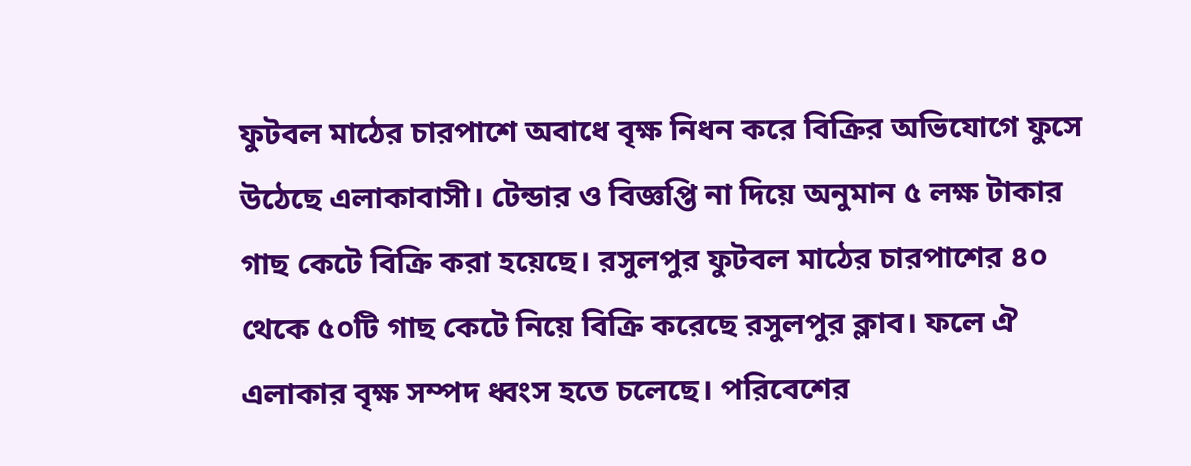ফুটবল মাঠের চারপাশে অবাধে বৃক্ষ নিধন করে বিক্রির অভিযোগে ফুসে উঠেছে এলাকাবাসী। টেন্ডার ও বিজ্ঞপ্তি না দিয়ে অনুমান ৫ লক্ষ টাকার গাছ কেটে বিক্রি করা হয়েছে। রসুলপুর ফুটবল মাঠের চারপাশের ৪০ থেকে ৫০টি গাছ কেটে নিয়ে বিক্রি করেছে রসুলপুর ক্লাব। ফলে ঐ এলাকার বৃক্ষ সম্পদ ধ্বংস হতে চলেছে। পরিবেশের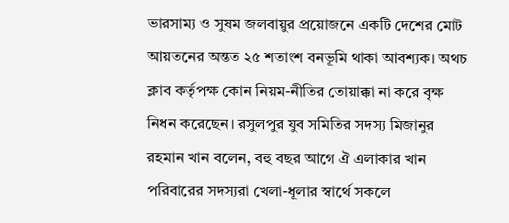ভারসাম্য ও সুষম জলবায়ুর প্রয়োজনে একটি দেশের মোট আয়তনের অন্তত ২৫ শতাংশ বনভূমি থাকা আবশ্যক। অথচ ক্লাব কর্তৃপক্ষ কোন নিয়ম-নীতির তোয়াক্কা না করে বৃক্ষ নিধন করেছেন। রসুলপুর যুব সমিতির সদস্য মিজানুর রহমান খান বলেন, বহু বছর আগে ঐ এলাকার খান পরিবারের সদস্যরা খেলা-ধূলার স্বার্থে সকলে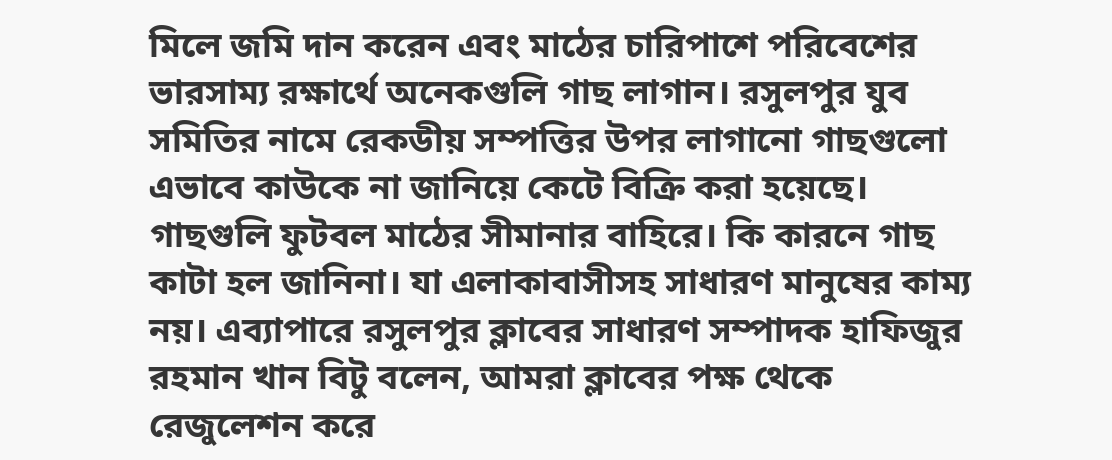মিলে জমি দান করেন এবং মাঠের চারিপাশে পরিবেশের ভারসাম্য রক্ষার্থে অনেকগুলি গাছ লাগান। রসুলপুর যুব সমিতির নামে রেকডীয় সম্পত্তির উপর লাগানো গাছগুলো এভাবে কাউকে না জানিয়ে কেটে বিক্রি করা হয়েছে। গাছগুলি ফুটবল মাঠের সীমানার বাহিরে। কি কারনে গাছ কাটা হল জানিনা। যা এলাকাবাসীসহ সাধারণ মানুষের কাম্য নয়। এব্যাপারে রসুলপুর ক্লাবের সাধারণ সম্পাদক হাফিজুর রহমান খান বিটু বলেন, আমরা ক্লাবের পক্ষ থেকে রেজুলেশন করে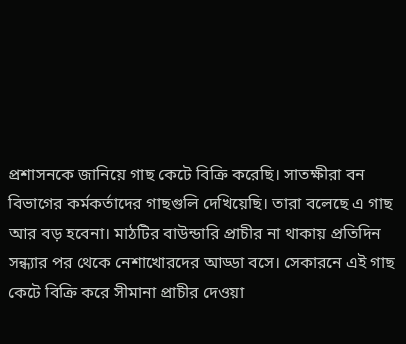প্রশাসনকে জানিয়ে গাছ কেটে বিক্রি করেছি। সাতক্ষীরা বন বিভাগের কর্মকর্তাদের গাছগুলি দেখিয়েছি। তারা বলেছে এ গাছ আর বড় হবেনা। মাঠটির বাউন্ডারি প্রাচীর না থাকায় প্রতিদিন সন্ধ্যার পর থেকে নেশাখোরদের আড্ডা বসে। সেকারনে এই গাছ কেটে বিক্রি করে সীমানা প্রাচীর দেওয়া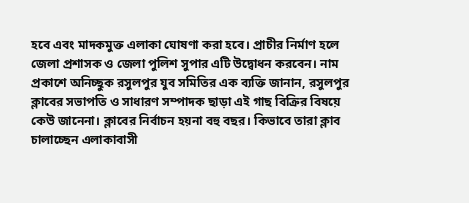হবে এবং মাদকমুক্ত এলাকা ঘোষণা করা হবে। প্রাচীর নির্মাণ হলে জেলা প্রশাসক ও জেলা পুলিশ সুপার এটি উদ্বোধন করবেন। নাম প্রকাশে অনিচ্ছুক রসুলপুর যুব সমিতির এক ব্যক্তি জানান, রসুলপুর ক্লাবের সভাপতি ও সাধারণ সম্পাদক ছাড়া এই গাছ বিক্রির বিষয়ে কেউ জানেনা। ক্লাবের নির্বাচন হয়না বহু বছর। কিভাবে তারা ক্লাব চালাচ্ছেন এলাকাবাসী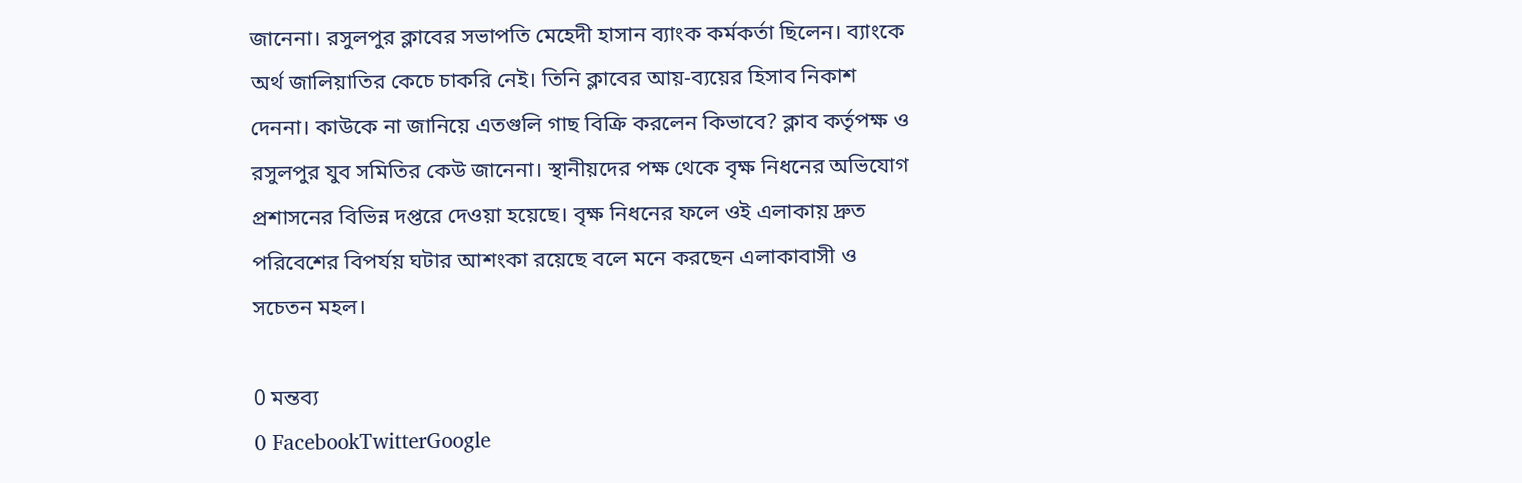জানেনা। রসুলপুর ক্লাবের সভাপতি মেহেদী হাসান ব্যাংক কর্মকর্তা ছিলেন। ব্যাংকে অর্থ জালিয়াতির কেচে চাকরি নেই। তিনি ক্লাবের আয়-ব্যয়ের হিসাব নিকাশ দেননা। কাউকে না জানিয়ে এতগুলি গাছ বিক্রি করলেন কিভাবে? ক্লাব কর্তৃপক্ষ ও রসুলপুর যুব সমিতির কেউ জানেনা। স্থানীয়দের পক্ষ থেকে বৃক্ষ নিধনের অভিযোগ প্রশাসনের বিভিন্ন দপ্তরে দেওয়া হয়েছে। বৃক্ষ নিধনের ফলে ওই এলাকায় দ্রুত পরিবেশের বিপর্যয় ঘটার আশংকা রয়েছে বলে মনে করছেন এলাকাবাসী ও সচেতন মহল।

0 মন্তব্য
0 FacebookTwitterGoogle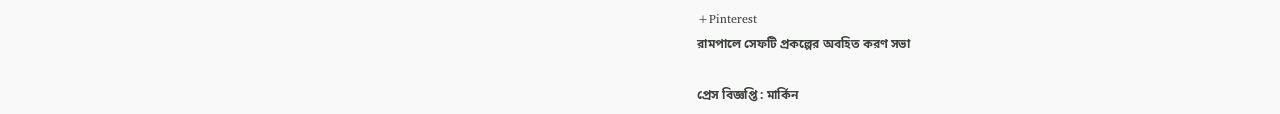+Pinterest
রামপালে সেফটি প্রকল্পের অবহিত করণ সভা

প্রেস বিজ্ঞপ্তি : মার্কিন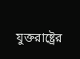যুক্তরাষ্ট্রের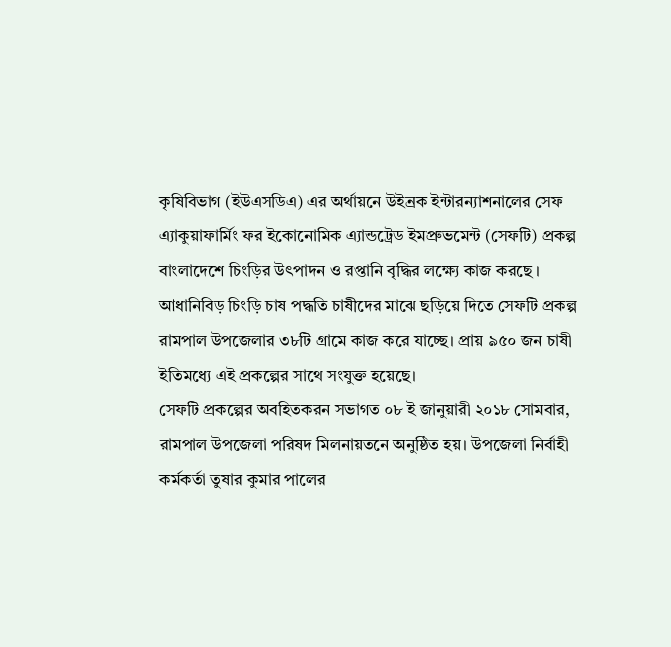কৃষিবিভাগ (ইউএসডিএ) এর অর্থায়নে উইন্রক ইন্টারন্যাশনালের সেফ এ্যাকুয়াফার্মিং ফর ইকোনোমিক এ্যান্ডট্রেড ইমপ্রুভমেন্ট (সেফটি) প্রকল্প বাংলাদেশে চিংড়ির উৎপাদন ও রপ্তানি বৃদ্ধির লক্ষ্যে কাজ করছে । আধানিবিড় চিংড়ি চাষ পদ্ধতি চাষীদের মাঝে ছড়িয়ে দিতে সেফটি প্রকল্প রামপাল উপজেলার ৩৮টি গ্রামে কাজ করে যাচ্ছে। প্রায় ৯৫০ জন চাষী ইতিমধ্যে এই প্রকল্পের সাথে সংযুক্ত হয়েছে।
সেফটি প্রকল্পের অবহিতকরন সভাগত ০৮ ই জানুয়ারী ২০১৮ সোমবার, রামপাল উপজেলা পরিষদ মিলনায়তনে অনুষ্ঠিত হয়। উপজেলা নির্বাহী কর্মকর্তা তুষার কুমার পালের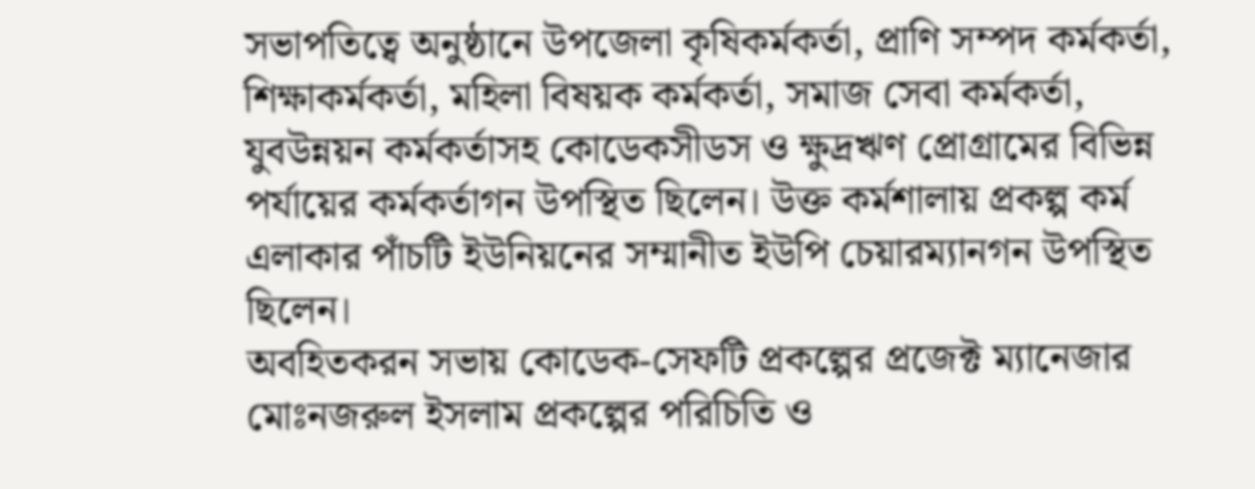সভাপতিত্বে অনুষ্ঠানে উপজেলা কৃষিকর্মকর্তা, প্রাণি সম্পদ কর্মকর্তা, শিক্ষাকর্মকর্তা, মহিলা বিষয়ক কর্মকর্তা, সমাজ সেবা কর্মকর্তা, যুবউন্নয়ন কর্মকর্তাসহ কোডেকসীডস ও ক্ষুদ্রঋণ প্রোগ্রামের বিভিন্ন পর্যায়ের কর্মকর্তাগন উপস্থিত ছিলেন। উক্ত কর্মশালায় প্রকল্প কর্ম এলাকার পাঁচটি ইউনিয়নের সম্মানীত ইউপি চেয়ারম্যানগন উপস্থিত ছিলেন।
অবহিতকরন সভায় কোডেক-সেফটি প্রকল্পের প্রজেক্ট ম্যানেজার মোঃনজরুল ইসলাম প্রকল্পের পরিচিতি ও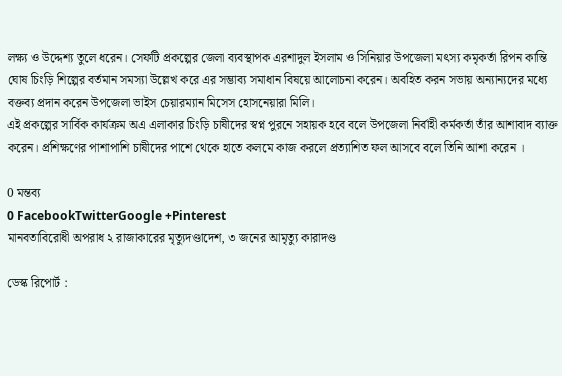লক্ষ্য ও উদ্দেশ্য তুলে ধরেন। সেফটি প্রকল্পের জেলা ব্যবস্থাপক এরশাদুল ইসলাম ও সিনিয়ার উপজেলা মৎস্য কমৃকর্তা রিপন কান্তি ঘোষ চিংড়ি শিল্পের বর্তমান সমস্যা উল্লেখ করে এর সম্ভাব্য সমাধান বিষয়ে আলোচনা করেন। অবহিত করন সভায় অন্যান্যদের মধ্যে বক্তব্য প্রদান করেন উপজেলা ভাইস চেয়ারম্যান মিসেস হোসনেয়ারা মিলি।
এই প্রকল্পের সার্বিক কার্যক্রম অএ এলাকার চিংড়ি চাষীদের স্বপ্ন পুরনে সহায়ক হবে বলে উপজেলা নির্বাহী কর্মকর্তা তাঁর আশাবাদ ব্যাক্ত করেন। প্রশিক্ষণের পাশাপাশি চাষীদের পাশে থেকে হাতে কলমে কাজ করলে প্রত্যাশিত ফল আসবে বলে তিনি আশা করেন ।

0 মন্তব্য
0 FacebookTwitterGoogle +Pinterest
মানবতাবিরোধী অপরাধ ২ রাজাকারের মৃত্যুদণ্ডাদেশ, ৩ জনের আমৃত্যু কারাদণ্ড

ডেস্ক রিপোর্ট :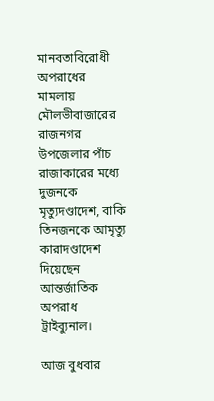মানবতাবিরোধী অপরাধের মামলায় মৌলভীবাজারের রাজনগর উপজেলার পাঁচ রাজাকারের মধ্যে দুজনকে মৃত্যুদণ্ডাদেশ, বাকি তিনজনকে আমৃত্যু কারাদণ্ডাদেশ দিয়েছেন আন্তর্জাতিক অপরাধ ট্রাইব্যুনাল।

আজ বুধবার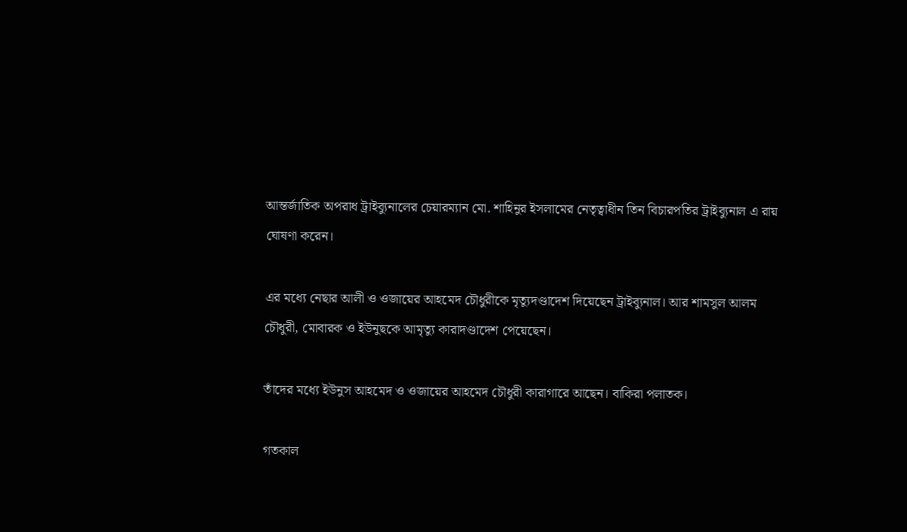আন্তর্জাতিক অপরাধ ট্রাইব্যুনালের চেয়ারম্যান মো. শাহিনুর ইসলামের নেতৃত্বাধীন তিন বিচারপতির ট্রাইব্যুনাল এ রায় ঘোষণা করেন।

এর মধ্যে নেছার আলী ও ওজায়ের আহমেদ চৌধুরীকে মৃত্যুদণ্ডাদেশ দিয়েছেন ট্রাইব্যুনাল। আর শামসুল আলম চৌধুরী, মোবারক ও ইউনুছকে আমৃত্যু কারাদণ্ডাদেশ পেয়েছেন।

তাঁদের মধ্যে ইউনুস আহমেদ ও ওজায়ের আহমেদ চৌধুরী কারাগারে আছেন। বাকিরা পলাতক।

গতকাল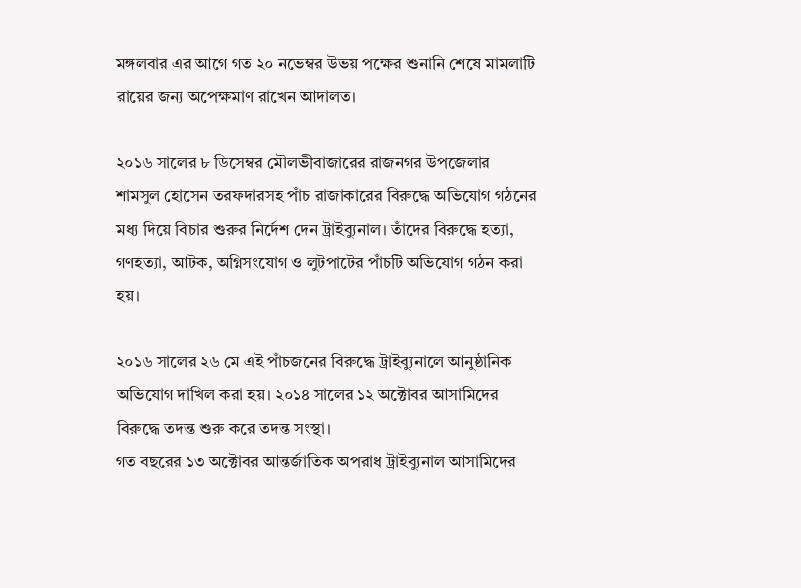মঙ্গলবার এর আগে গত ২০ নভেম্বর উভয় পক্ষের শুনানি শেষে মামলাটি রায়ের জন্য অপেক্ষমাণ রাখেন আদালত।

২০১৬ সালের ৮ ডিসেম্বর মৌলভীবাজারের রাজনগর উপজেলার শামসুল হোসেন তরফদারসহ পাঁচ রাজাকারের বিরুদ্ধে অভিযোগ গঠনের মধ্য দিয়ে বিচার শুরুর নির্দেশ দেন ট্রাইব্যুনাল। তাঁদের বিরুদ্ধে হত্যা, গণহত্যা, আটক, অগ্নিসংযোগ ও লুটপাটের পাঁচটি অভিযোগ গঠন করা হয়।

২০১৬ সালের ২৬ মে এই পাঁচজনের বিরুদ্ধে ট্রাইব্যুনালে আনুষ্ঠানিক অভিযোগ দাখিল করা হয়। ২০১৪ সালের ১২ অক্টোবর আসামিদের বিরুদ্ধে তদন্ত শুরু করে তদন্ত সংস্থা।
গত বছরের ১৩ অক্টোবর আন্তর্জাতিক অপরাধ ট্রাইব্যুনাল আসামিদের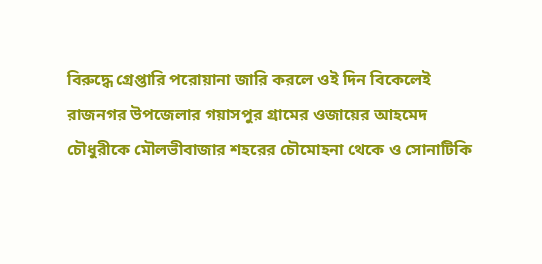বিরুদ্ধে গ্রেপ্তারি পরোয়ানা জারি করলে ওই দিন বিকেলেই রাজনগর উপজেলার গয়াসপুর গ্রামের ওজায়ের আহমেদ চৌধুরীকে মৌলভীবাজার শহরের চৌমোহনা থেকে ও সোনাটিকি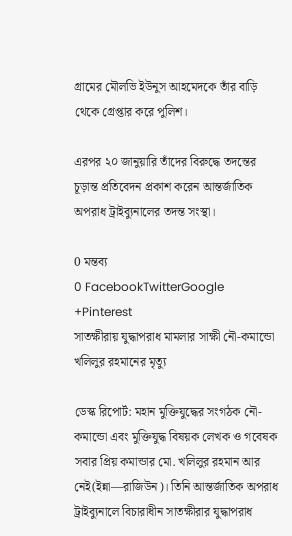গ্রামের মৌলভি ইউনুস আহমেদকে তাঁর বাড়ি থেকে গ্রেপ্তার করে পুলিশ।

এরপর ২০ জানুয়ারি তাঁদের বিরুদ্ধে তদন্তের চূড়ান্ত প্রতিবেদন প্রকাশ করেন আন্তর্জাতিক অপরাধ ট্রাইব্যুনালের তদন্ত সংস্থা।

0 মন্তব্য
0 FacebookTwitterGoogle +Pinterest
সাতক্ষীরায় যুদ্ধাপরাধ মামলার সাক্ষী নৌ-কমান্ডো খলিলুর রহমানের মৃত্যু

ডেস্ক রিপোর্ট: মহান মুক্তিযুদ্ধের সংগঠক নৌ-কমান্ডো এবং মুক্তিযুদ্ধ বিষয়ক লেখক ও গবেষক সবার প্রিয় কমান্ডার মো. খলিলুর রহমান আর নেই(ইন্না—রাজিউন)। তিনি আন্তর্জাতিক অপরাধ ট্রাইব্যুনালে বিচারাধীন সাতক্ষীরার যুদ্ধাপরাধ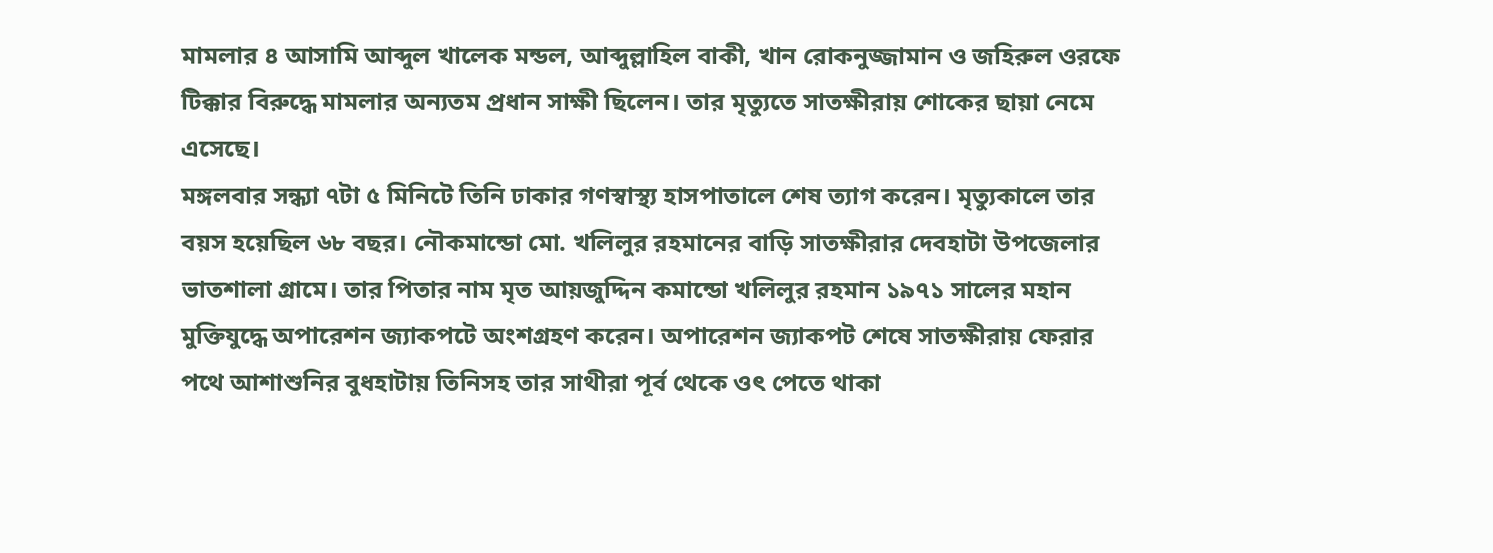মামলার ৪ আসামি আব্দুল খালেক মন্ডল, আব্দুল্লাহিল বাকী, খান রোকনুজ্জামান ও জহিরুল ওরফে টিক্কার বিরুদ্ধে মামলার অন্যতম প্রধান সাক্ষী ছিলেন। তার মৃত্যুতে সাতক্ষীরায় শোকের ছায়া নেমে এসেছে।
মঙ্গলবার সন্ধ্যা ৭টা ৫ মিনিটে তিনি ঢাকার গণস্বাস্থ্য হাসপাতালে শেষ ত্যাগ করেন। মৃত্যুকালে তার বয়স হয়েছিল ৬৮ বছর। নৌকমান্ডো মো. খলিলুর রহমানের বাড়ি সাতক্ষীরার দেবহাটা উপজেলার ভাতশালা গ্রামে। তার পিতার নাম মৃত আয়জুদ্দিন কমান্ডো খলিলুর রহমান ১৯৭১ সালের মহান মুক্তিযুদ্ধে অপারেশন জ্যাকপটে অংশগ্রহণ করেন। অপারেশন জ্যাকপট শেষে সাতক্ষীরায় ফেরার পথে আশাশুনির বুধহাটায় তিনিসহ তার সাথীরা পূর্ব থেকে ওৎ পেতে থাকা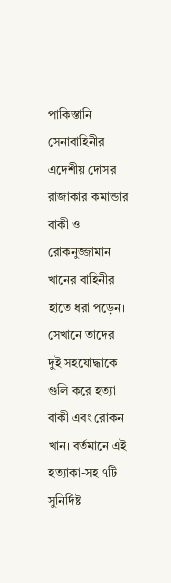পাকিস্তানি সেনাবাহিনীর এদেশীয় দোসর রাজাকার কমান্ডার বাকী ও রোকনুজ্জামান খানের বাহিনীর হাতে ধরা পড়েন। সেখানে তাদের দুই সহযোদ্ধাকে গুলি করে হত্যা বাকী এবং রোকন খান। বর্তমানে এই হত্যাকা-সহ ৭টি সুনির্দিষ্ট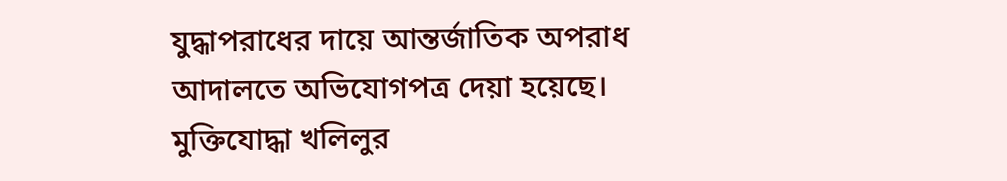যুদ্ধাপরাধের দায়ে আন্তর্জাতিক অপরাধ আদালতে অভিযোগপত্র দেয়া হয়েছে। মুক্তিযোদ্ধা খলিলুর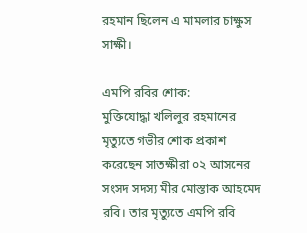রহমান ছিলেন এ মামলার চাক্ষুস সাক্ষী।

এমপি রবির শোক:
মুক্তিযোদ্ধা খলিলুর রহমানের মৃত্যুতে গভীর শোক প্রকাশ করেছেন সাতক্ষীরা ০২ আসনের সংসদ সদস্য মীর মোস্তাক আহমেদ রবি। তার মৃত্যুতে এমপি রবি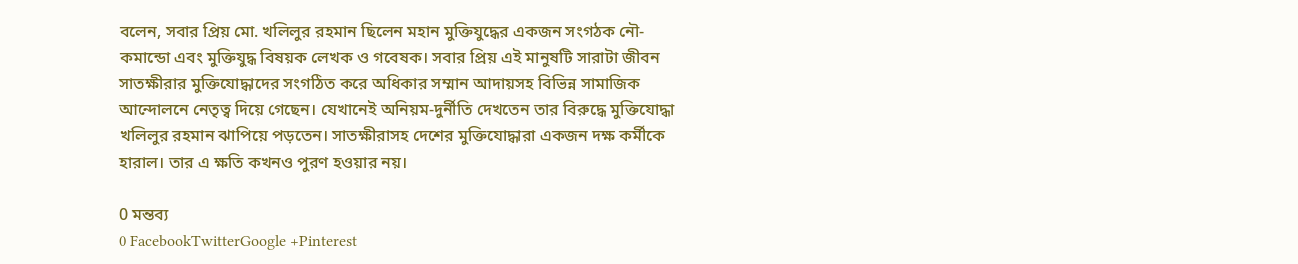বলেন, সবার প্রিয় মো. খলিলুর রহমান ছিলেন মহান মুক্তিযুদ্ধের একজন সংগঠক নৌ-কমান্ডো এবং মুক্তিযুদ্ধ বিষয়ক লেখক ও গবেষক। সবার প্রিয় এই মানুষটি সারাটা জীবন সাতক্ষীরার মুক্তিযোদ্ধাদের সংগঠিত করে অধিকার সম্মান আদায়সহ বিভিন্ন সামাজিক আন্দোলনে নেতৃত্ব দিয়ে গেছেন। যেখানেই অনিয়ম-দুর্নীতি দেখতেন তার বিরুদ্ধে মুক্তিযোদ্ধা খলিলুর রহমান ঝাপিয়ে পড়তেন। সাতক্ষীরাসহ দেশের মুক্তিযোদ্ধারা একজন দক্ষ কর্মীকে হারাল। তার এ ক্ষতি কখনও পুরণ হওয়ার নয়।

0 মন্তব্য
0 FacebookTwitterGoogle +Pinterest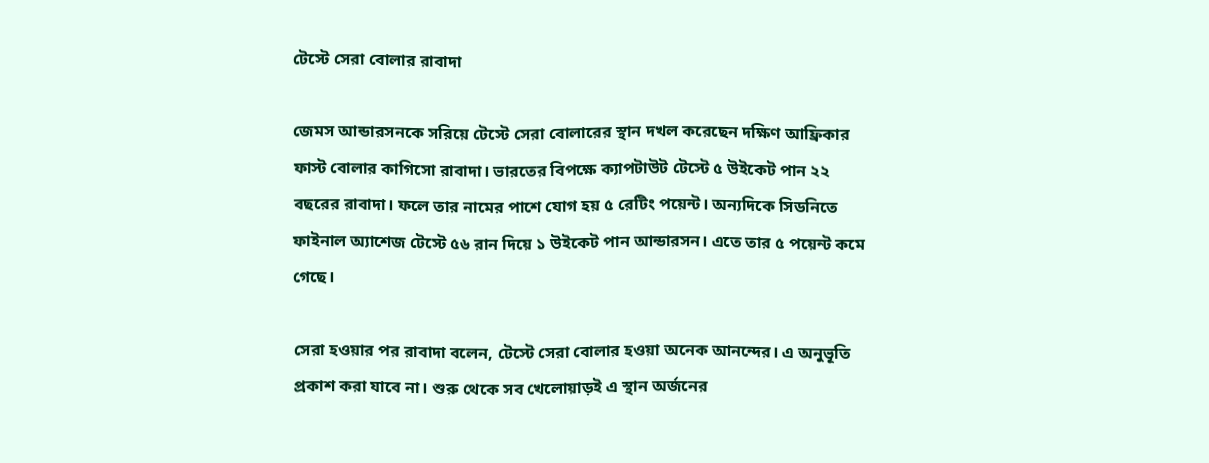টেস্টে সেরা বোলার রাবাদা

জেমস আন্ডারসনকে সরিয়ে টেস্টে সেরা বোলারের স্থান দখল করেছেন দক্ষিণ আফ্রিকার ফাস্ট বোলার কাগিসো রাবাদা। ভারতের বিপক্ষে ক্যাপটাউট টেস্টে ৫ উইকেট পান ২২ বছরের রাবাদা। ফলে তার নামের পাশে যোগ হয় ৫ রেটিং পয়েন্ট। অন্যদিকে সিডনিতে ফাইনাল অ্যাশেজ টেস্টে ৫৬ রান দিয়ে ১ উইকেট পান আন্ডারসন। এতে তার ৫ পয়েন্ট কমে গেছে।

সেরা হওয়ার পর রাবাদা বলেন, টেস্টে সেরা বোলার হওয়া অনেক আনন্দের। এ অনুভূতি প্রকাশ করা যাবে না। শুরু থেকে সব খেলোয়াড়ই এ স্থান অর্জনের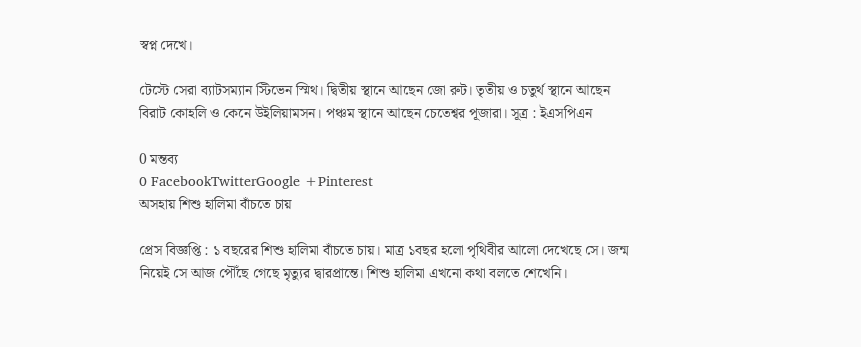স্বপ্ন দেখে।

টেস্টে সেরা ব্যাটসম্যান স্টিভেন স্মিথ। দ্বিতীয় স্থানে আছেন জো রুট। তৃতীয় ও চতুর্থ স্থানে আছেন বিরাট কোহলি ও কেনে উইলিয়ামসন। পঞ্চম স্থানে আছেন চেতেশ্বর পূজারা। সূত্র : ইএসপিএন

0 মন্তব্য
0 FacebookTwitterGoogle +Pinterest
অসহায় শিশু হালিমা বাঁচতে চায়

প্রেস বিজ্ঞপ্তি : ১ বছরের শিশু হালিমা বাঁচতে চায়। মাত্র ১বছর হলো পৃথিবীর আলো দেখেছে সে। জন্ম নিয়েই সে আজ পৌঁছে গেছে মৃত্যুর দ্বারপ্রান্তে। শিশু হালিমা এখনো কথা বলতে শেখেনি।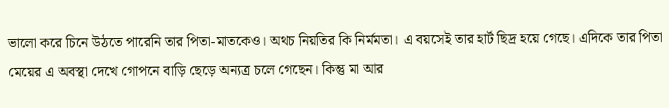ভালো করে চিনে উঠতে পারেনি তার পিতা-মাতকেও। অথচ নিয়তির কি নির্মমতা। এ বয়সেই তার হার্ট ছিদ্র হয়ে গেছে। এদিকে তার পিতা মেয়ের এ অবস্থা দেখে গোপনে বাড়ি ছেড়ে অন্যত্র চলে গেছেন। কিন্তু মা আর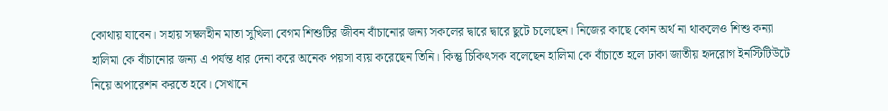কোথায় যাবেন। সহায় সম্বলহীন মাতা সুখিলা বেগম শিশুটির জীবন বাঁচানোর জন্য সকলের দ্বারে দ্বারে ছুটে চলেছেন। নিজের কাছে কোন অর্থ না থাকলেও শিশু কন্যা হালিমা কে বাঁচানোর জন্য এ পর্যন্ত ধার দেনা করে অনেক পয়সা ব্যয় করেছেন তিনি। কিন্তু চিকিৎসক বলেছেন হালিমা কে বাঁচাতে হলে ঢাকা জাতীয় হৃদরোগ ইনস্টিটিউটে নিয়ে অপারেশন করতে হবে। সেখানে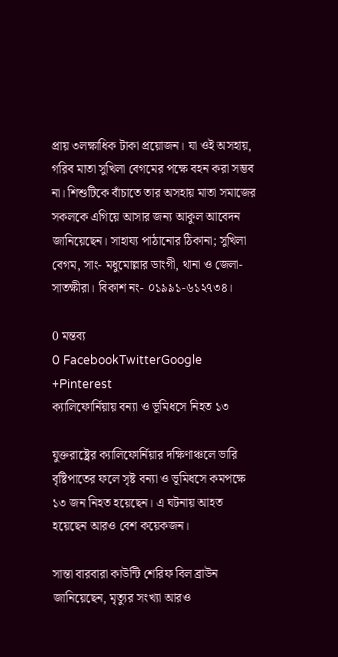প্রায় ৩লক্ষাধিক টাকা প্রয়োজন। যা ওই অসহায়, গরিব মাতা সুখিলা বেগমের পক্ষে বহন করা সম্ভব না। শিশুটিকে বাঁচাতে তার অসহায় মাতা সমাজের সকলকে এগিয়ে আসার জন্য আকুল আবেদন জানিয়েছেন। সাহায্য পাঠানোর ঠিকানা; সুখিলা বেগম, সাং- মধুমোল্লার ডাংগী, থানা ও জেলা-সাতক্ষীরা। বিকাশ নং- ০১৯৯১-৬১২৭৩৪।

0 মন্তব্য
0 FacebookTwitterGoogle +Pinterest
ক্যালিফোর্নিয়ায় বন্যা ও ভূমিধসে নিহত ১৩

যুক্তরাষ্ট্রের ক্যালিফোর্নিয়ার দক্ষিণাঞ্চলে ভারি বৃষ্টিপাতের ফলে সৃষ্ট বন্যা ও ভূমিধসে কমপক্ষে ১৩ জন নিহত হয়েছেন। এ ঘটনায় আহত হয়েছেন আরও বেশ কয়েকজন।

সান্তা বারবারা কাউন্টি শেরিফ বিল ব্রাউন জানিয়েছেন, মৃত্যুর সংখ্যা আরও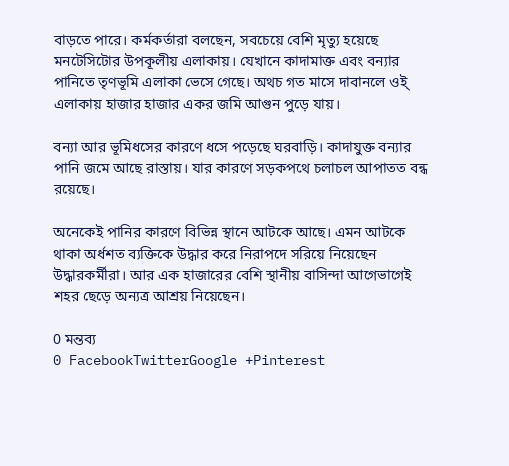বাড়তে পারে। কর্মকর্তারা বলছেন, সবচেয়ে বেশি মৃত্যু হয়েছে মনটেসিটোর উপকূলীয় এলাকায়। যেখানে কাদামাক্ত এবং বন্যার পানিতে তৃণভূমি এলাকা ভেসে গেছে। অথচ গত মাসে দাবানলে ওই্ এলাকায় হাজার হাজার একর জমি আগুন পুড়ে যায়।

বন্যা আর ভূমিধসের কারণে ধসে পড়েছে ঘরবাড়ি। কাদাযুক্ত বন্যার পানি জমে আছে রাস্তায়। যার কারণে সড়কপথে চলাচল আপাতত বন্ধ রয়েছে।

অনেকেই পানির কারণে বিভিন্ন স্থানে আটকে আছে। এমন আটকে থাকা অর্ধশত ব্যক্তিকে উদ্ধার করে নিরাপদে সরিয়ে নিয়েছেন উদ্ধারকর্মীরা। আর এক হাজারের বেশি স্থানীয় বাসিন্দা আগেভাগেই শহর ছেড়ে অন্যত্র আশ্রয় নিয়েছেন।

0 মন্তব্য
0 FacebookTwitterGoogle +Pinterest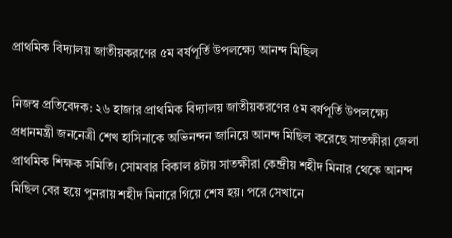প্রাথমিক বিদ্যালয় জাতীয়করণের ৫ম বর্ষপূর্তি উপলক্ষ্যে আনন্দ মিছিল

নিজস্ব প্রতিবেদক: ২৬ হাজার প্রাথমিক বিদ্যালয় জাতীয়করণের ৫ম বর্ষপূর্তি উপলক্ষ্যে প্রধানমন্ত্রী জননেত্রী শেখ হাসিনাকে অভিনন্দন জানিয়ে আনন্দ মিছিল করেছে সাতক্ষীরা জেলা প্রাথমিক শিক্ষক সমিতি। সোমবার বিকাল ৪টায় সাতক্ষীরা কেন্দ্রীয় শহীদ মিনার থেকে আনন্দ মিছিল বের হয়ে পুনরায় শহীদ মিনারে গিয়ে শেষ হয়। পরে সেখানে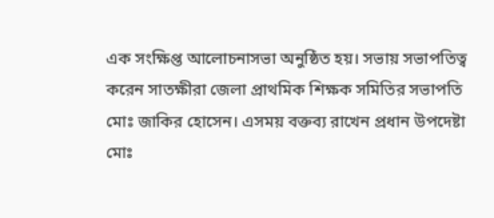এক সংক্ষিপ্ত আলোচনাসভা অনুষ্ঠিত হয়। সভায় সভাপতিত্ব করেন সাতক্ষীরা জেলা প্রাথমিক শিক্ষক সমিতির সভাপতি মোঃ জাকির হোসেন। এসময় বক্তব্য রাখেন প্রধান উপদেষ্টা মোঃ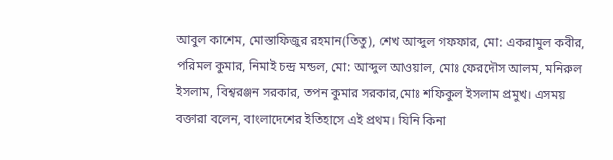আবুল কাশেম, মোস্তাফিজুর রহমান(তিতু), শেখ আব্দুল গফফার, মো: একরামুল কবীর, পরিমল কুমার, নিমাই চন্দ্র মন্ডল, মো: আব্দুল আওয়াল, মোঃ ফেরদৌস আলম, মনিরুল ইসলাম, বিশ্বরঞ্জন সরকার, তপন কুমার সরকার,মোঃ শফিকুল ইসলাম প্রমুখ। এসময় বক্তারা বলেন, বাংলাদেশের ইতিহাসে এই প্রথম। যিনি কিনা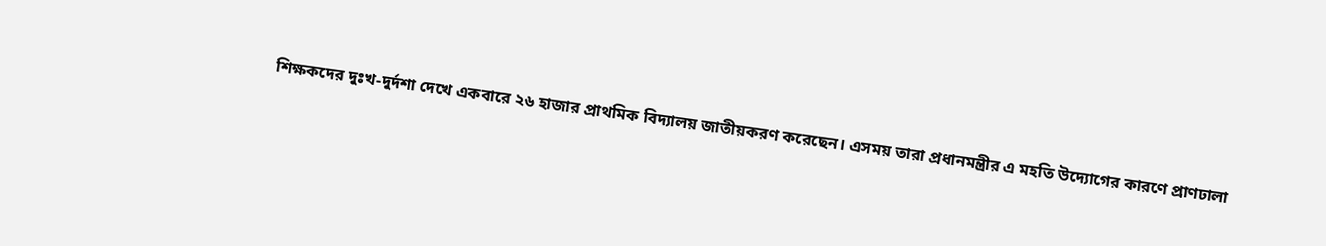শিক্ষকদের দুঃখ-দুর্দশা দেখে একবারে ২৬ হাজার প্রাথমিক বিদ্যালয় জাতীয়করণ করেছেন। এসময় তারা প্রধানমন্ত্রীর এ মহতি উদ্যোগের কারণে প্রাণঢালা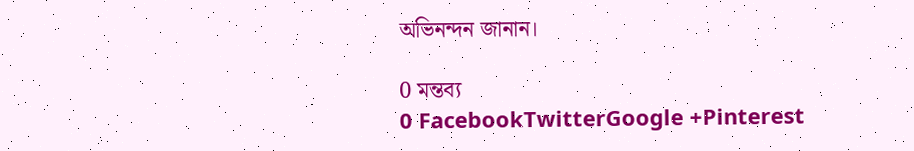অভিনন্দন জানান।

0 মন্তব্য
0 FacebookTwitterGoogle +Pinterest